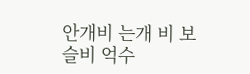안개비 는개 비 보슬비 억수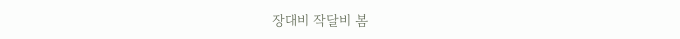장대비 작달비 봄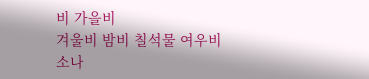비 가을비
겨울비 밤비 칠석물 여우비
소나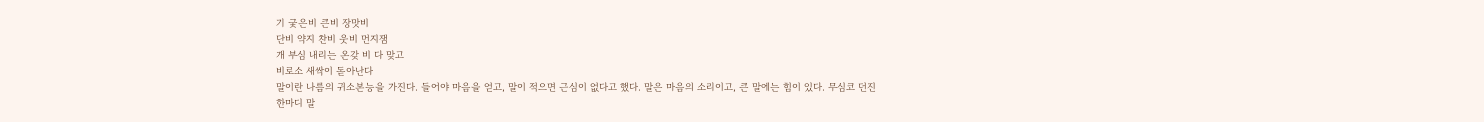기 궂은비 큰비 장맛비
단비 약지 찬비 웃비 먼지잼
개 부심 내리는 온갖 비 다 맞고
비로소 새싹이 돋아난다
말이란 나름의 귀소본능을 가진다. 들어야 마음을 얻고, 말이 적으면 근심이 없다고 했다. 말은 마음의 소리이고, 큰 말에는 힘이 있다. 무심코 던진 한마디 말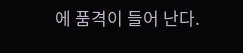에 품격이 들어 난다.